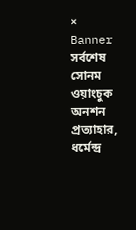× Banner
সর্বশেষ
সোনম ওয়াংচুক অনশন প্রত্যাহার, ধর্মেন্দ্র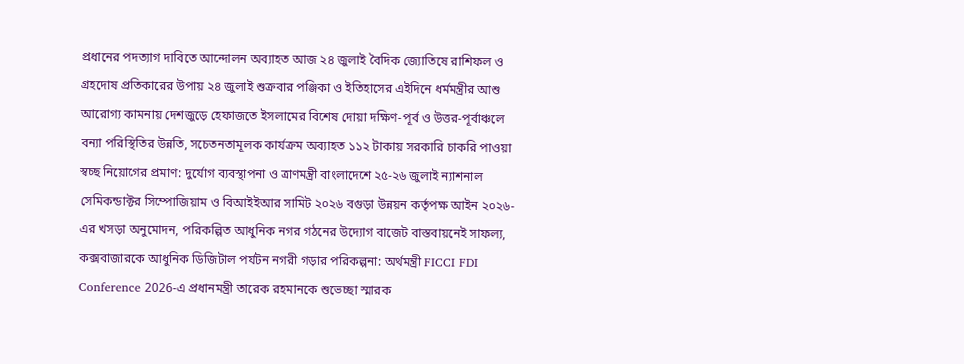প্রধানের পদত্যাগ দাবিতে আন্দোলন অব্যাহত আজ ২৪ জুলাই বৈদিক জ্যোতিষে রাশিফল ও গ্রহদোষ প্রতিকারের উপায় ২৪ জুলাই শুক্রবার পঞ্জিকা ও ইতিহাসের এইদিনে ধর্মমন্ত্রীর আশু আরোগ্য কামনায় দেশজুড়ে হেফাজতে ইসলামের বিশেষ দোয়া দক্ষিণ-পূর্ব ও উত্তর-পূর্বাঞ্চলে বন্যা পরিস্থিতির উন্নতি, সচেতনতামূলক কার্যক্রম অব্যাহত ১১২ টাকায় সরকারি চাকরি পাওয়া স্বচ্ছ নিয়োগের প্রমাণ: দুর্যোগ ব্যবস্থাপনা ও ত্রাণমন্ত্রী বাংলাদেশে ২৫-২৬ জুলাই ন্যাশনাল সেমিকন্ডাক্টর সিম্পোজিয়াম ও বিআইইআর সামিট ২০২৬ বগুড়া উন্নয়ন কর্তৃপক্ষ আইন ২০২৬-এর খসড়া অনুমোদন, পরিকল্পিত আধুনিক নগর গঠনের উদ্যোগ বাজেট বাস্তবায়নেই সাফল্য, কক্সবাজারকে আধুনিক ডিজিটাল পর্যটন নগরী গড়ার পরিকল্পনা: অর্থমন্ত্রী FICCI FDI Conference 2026-এ প্রধানমন্ত্রী তারেক রহমানকে শুভেচ্ছা স্মারক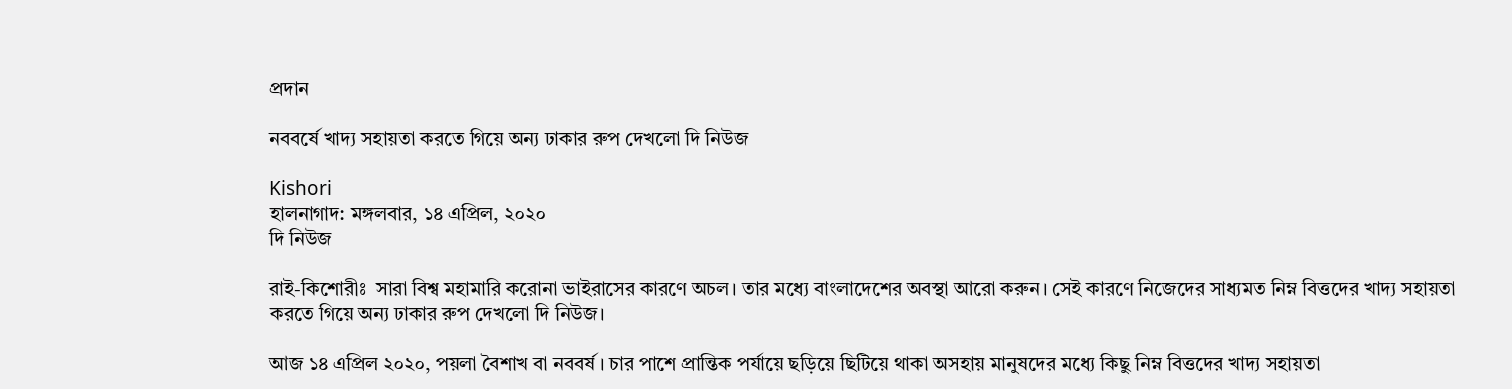প্রদান

নববর্ষে খাদ্য সহায়তা করতে গিয়ে অন্য ঢাকার রুপ দেখলো দি নিউজ

Kishori
হালনাগাদ: মঙ্গলবার, ১৪ এপ্রিল, ২০২০
দি নিউজ

রাই-কিশোরীঃ  সারা বিশ্ব মহামারি করোনা ভাইরাসের কারণে অচল। তার মধ্যে বাংলাদেশের অবস্থা আরো করুন। সেই কারণে নিজেদের সাধ্যমত নিম্ন বিত্তদের খাদ্য সহায়তা করতে গিয়ে অন্য ঢাকার রুপ দেখলো দি নিউজ।

আজ ১৪ এপ্রিল ২০২০, পয়লা বৈশাখ বা নববর্ষ। চার পাশে প্রান্তিক পর্যায়ে ছড়িয়ে ছিটিয়ে থাকা অসহায় মানুষদের মধ্যে কিছু নিম্ন বিত্তদের খাদ্য সহায়তা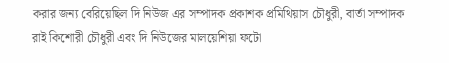করার জন্য বেরিয়েছিল দি নিউজ এর সম্পাদক প্রকাশক প্রমিথিয়াস চৌধুরী, বার্তা সম্পাদক রাই কিশোরী চৌধুরী এবং দি নিউজের মালয়েশিয়া ফটো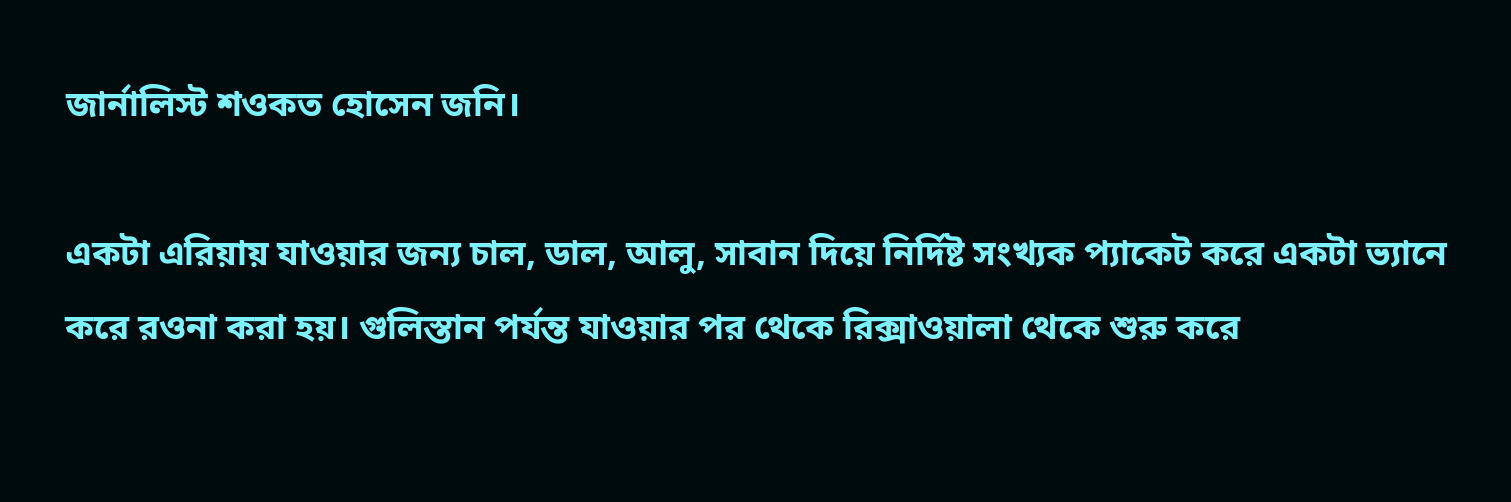জার্নালিস্ট শওকত হোসেন জনি।

একটা এরিয়ায় যাওয়ার জন্য চাল, ডাল, আলু, সাবান দিয়ে নির্দিষ্ট সংখ্যক প্যাকেট করে একটা ভ্যানে করে রওনা করা হয়। গুলিস্তান পর্যন্ত যাওয়ার পর থেকে রিক্সাওয়ালা থেকে শুরু করে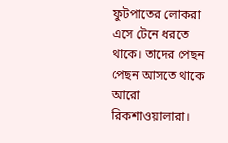ফুটপাতের লোকরা এসে টেনে ধরতে থাকে। তাদের পেছন পেছন আসতে থাকে আরো রিকশাওয়ালারা।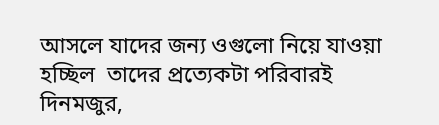আসলে যাদের জন্য ওগুলো নিয়ে যাওয়া হচ্ছিল  তাদের প্রত্যেকটা পরিবারই দিনমজুর,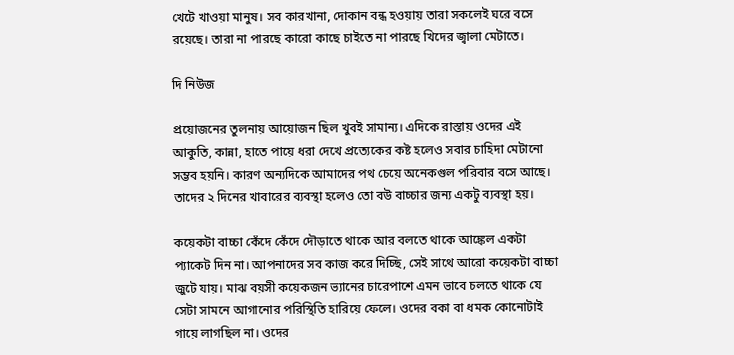খেটে খাওয়া মানুষ। সব কারখানা, দোকান বন্ধ হওয়ায় তারা সকলেই ঘরে বসে রয়েছে। তারা না পারছে কারো কাছে চাইতে না পারছে খিদের জ্বালা মেটাতে।

দি নিউজ

প্রয়োজনের তুলনায় আয়োজন ছিল খুবই সামান্য। এদিকে রাস্তায় ওদের এই আকুতি, কান্না, হাতে পায়ে ধরা দেখে প্রত্যেকের কষ্ট হলেও সবার চাহিদা মেটানো সম্ভব হয়নি। কারণ অন্যদিকে আমাদের পথ চেয়ে অনেকগুল পরিবার বসে আছে। তাদের ২ দিনের খাবারের ব্যবস্থা হলেও তো বউ বাচ্চার জন্য একটু ব্যবস্থা হয়।

কয়েকটা বাচ্চা কেঁদে কেঁদে দৌড়াতে থাকে আর বলতে থাকে আঙ্কেল একটা প্যাকেট দিন না। আপনাদের সব কাজ করে দিচ্ছি, সেই সাথে আরো কয়েকটা বাচ্চা জুটে যায়। মাঝ বয়সী কয়েকজন ভ্যানের চারেপাশে এমন ভাবে চলতে থাকে যে সেটা সামনে আগানোর পরিস্থিতি হারিয়ে ফেলে। ওদের বকা বা ধমক কোনোটাই গায়ে লাগছিল না। ওদের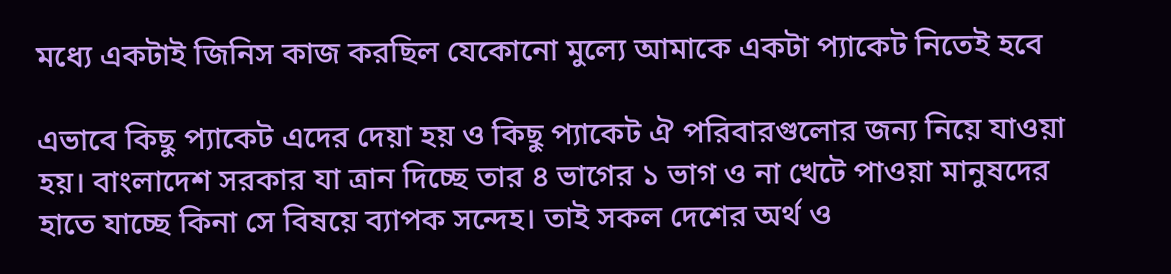মধ্যে একটাই জিনিস কাজ করছিল যেকোনো মুল্যে আমাকে একটা প্যাকেট নিতেই হবে

এভাবে কিছু প্যাকেট এদের দেয়া হয় ও কিছু প্যাকেট ঐ পরিবারগুলোর জন্য নিয়ে যাওয়া হয়। বাংলাদেশ সরকার যা ত্রান দিচ্ছে তার ৪ ভাগের ১ ভাগ ও না খেটে পাওয়া মানুষদের হাতে যাচ্ছে কিনা সে বিষয়ে ব্যাপক সন্দেহ। তাই সকল দেশের অর্থ ও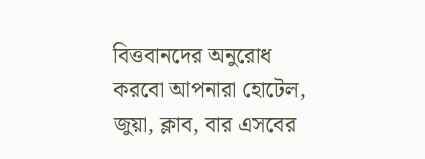বিত্তবানদের অনুরোধ করবো আপনারা হোটেল, জুয়া, ক্লাব, বার এসবের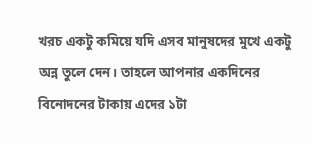খরচ একটু কমিয়ে যদি এসব মানুষদের মুখে একটু অন্ন তুলে দেন। তাহলে আপনার একদিনের বিনোদনের টাকায় এদের ১টা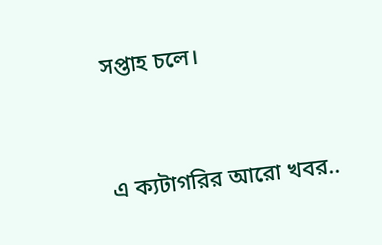সপ্তাহ চলে।


এ ক্যটাগরির আরো খবর..